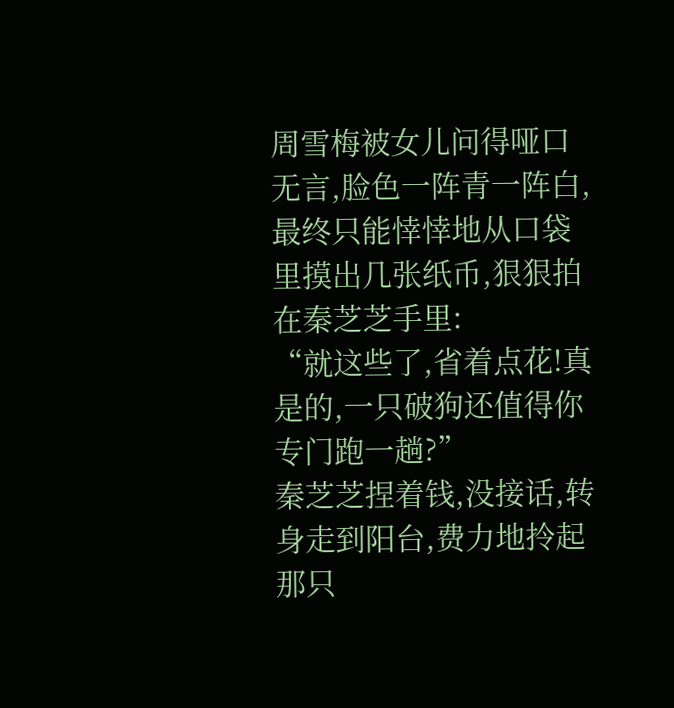周雪梅被女儿问得哑口无言,脸色一阵青一阵白,最终只能悻悻地从口袋里摸出几张纸币,狠狠拍在秦芝芝手里:
“就这些了,省着点花!真是的,一只破狗还值得你专门跑一趟?”
秦芝芝捏着钱,没接话,转身走到阳台,费力地拎起那只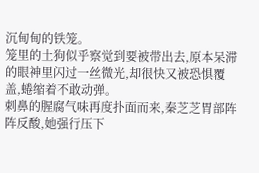沉甸甸的铁笼。
笼里的土狗似乎察觉到要被带出去,原本呆滞的眼神里闪过一丝微光,却很快又被恐惧覆盖,蜷缩着不敢动弹。
刺鼻的腥腐气味再度扑面而来,秦芝芝胃部阵阵反酸,她强行压下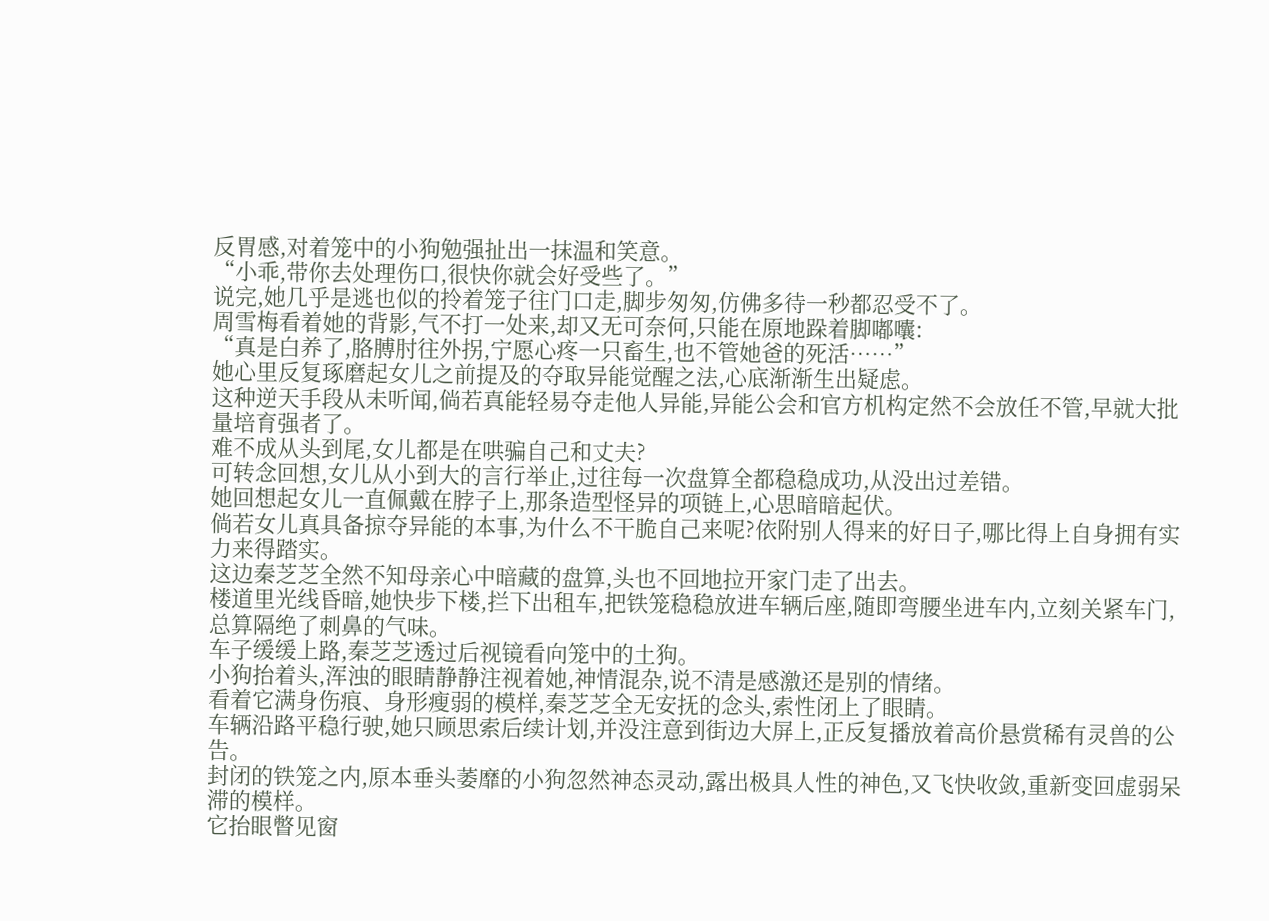反胃感,对着笼中的小狗勉强扯出一抹温和笑意。
“小乖,带你去处理伤口,很快你就会好受些了。”
说完,她几乎是逃也似的拎着笼子往门口走,脚步匆匆,仿佛多待一秒都忍受不了。
周雪梅看着她的背影,气不打一处来,却又无可奈何,只能在原地跺着脚嘟囔:
“真是白养了,胳膊肘往外拐,宁愿心疼一只畜生,也不管她爸的死活……”
她心里反复琢磨起女儿之前提及的夺取异能觉醒之法,心底渐渐生出疑虑。
这种逆天手段从未听闻,倘若真能轻易夺走他人异能,异能公会和官方机构定然不会放任不管,早就大批量培育强者了。
难不成从头到尾,女儿都是在哄骗自己和丈夫?
可转念回想,女儿从小到大的言行举止,过往每一次盘算全都稳稳成功,从没出过差错。
她回想起女儿一直佩戴在脖子上,那条造型怪异的项链上,心思暗暗起伏。
倘若女儿真具备掠夺异能的本事,为什么不干脆自己来呢?依附别人得来的好日子,哪比得上自身拥有实力来得踏实。
这边秦芝芝全然不知母亲心中暗藏的盘算,头也不回地拉开家门走了出去。
楼道里光线昏暗,她快步下楼,拦下出租车,把铁笼稳稳放进车辆后座,随即弯腰坐进车内,立刻关紧车门,总算隔绝了刺鼻的气味。
车子缓缓上路,秦芝芝透过后视镜看向笼中的土狗。
小狗抬着头,浑浊的眼睛静静注视着她,神情混杂,说不清是感激还是别的情绪。
看着它满身伤痕、身形瘦弱的模样,秦芝芝全无安抚的念头,索性闭上了眼睛。
车辆沿路平稳行驶,她只顾思索后续计划,并没注意到街边大屏上,正反复播放着高价悬赏稀有灵兽的公告。
封闭的铁笼之内,原本垂头萎靡的小狗忽然神态灵动,露出极具人性的神色,又飞快收敛,重新变回虚弱呆滞的模样。
它抬眼瞥见窗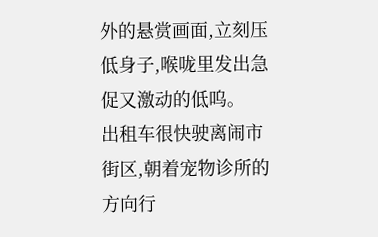外的悬赏画面,立刻压低身子,喉咙里发出急促又激动的低呜。
出租车很快驶离闹市街区,朝着宠物诊所的方向行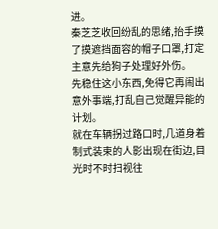进。
秦芝芝收回纷乱的思绪,抬手摸了摸遮挡面容的帽子口罩,打定主意先给狗子处理好外伤。
先稳住这小东西,免得它再闹出意外事端,打乱自己觉醒异能的计划。
就在车辆拐过路口时,几道身着制式装束的人影出现在街边,目光时不时扫视往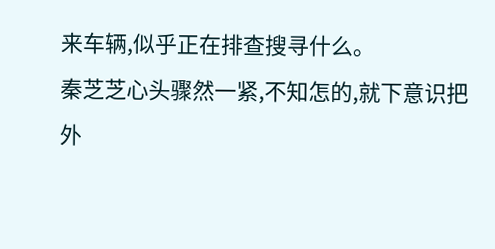来车辆,似乎正在排查搜寻什么。
秦芝芝心头骤然一紧,不知怎的,就下意识把外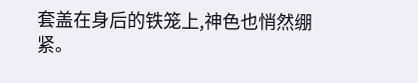套盖在身后的铁笼上,神色也悄然绷紧。